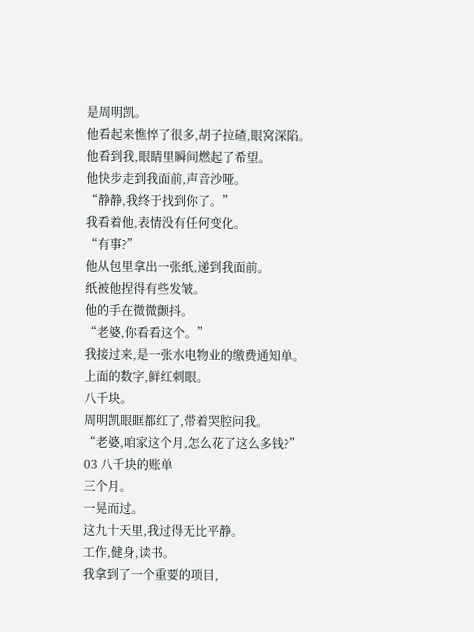是周明凯。
他看起来憔悴了很多,胡子拉碴,眼窝深陷。
他看到我,眼睛里瞬间燃起了希望。
他快步走到我面前,声音沙哑。
“静静,我终于找到你了。”
我看着他,表情没有任何变化。
“有事?”
他从包里拿出一张纸,递到我面前。
纸被他捏得有些发皱。
他的手在微微颤抖。
“老婆,你看看这个。”
我接过来,是一张水电物业的缴费通知单。
上面的数字,鲜红刺眼。
八千块。
周明凯眼眶都红了,带着哭腔问我。
“老婆,咱家这个月,怎么花了这么多钱?”
03 八千块的账单
三个月。
一晃而过。
这九十天里,我过得无比平静。
工作,健身,读书。
我拿到了一个重要的项目,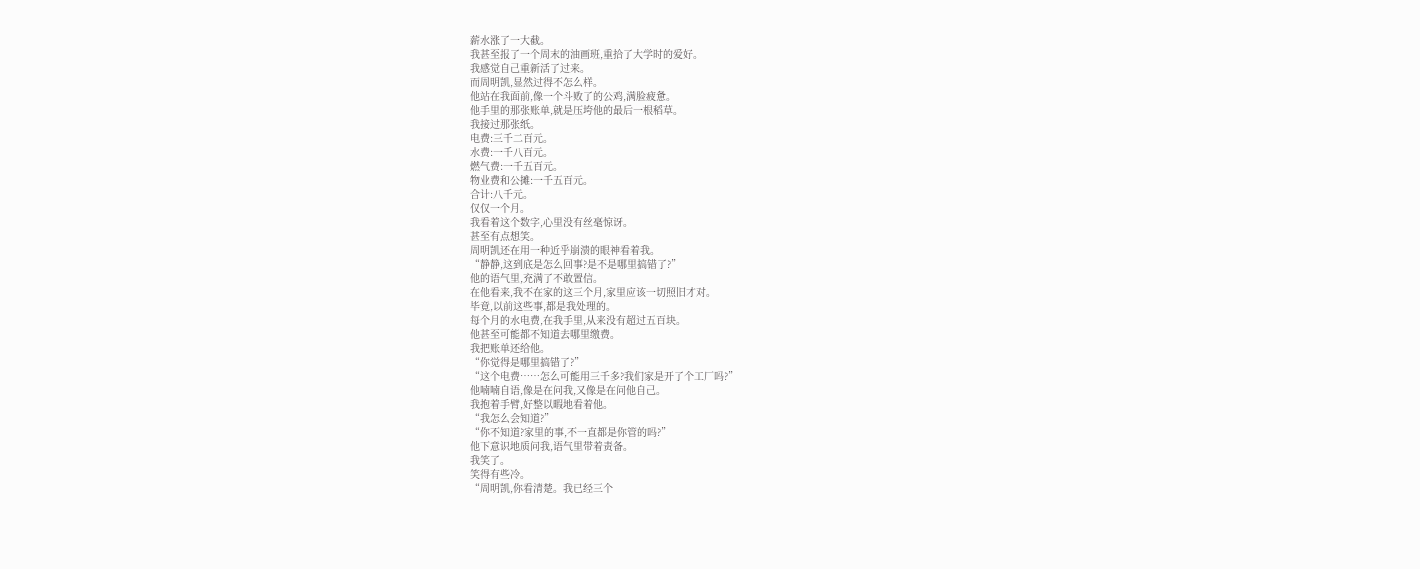薪水涨了一大截。
我甚至报了一个周末的油画班,重拾了大学时的爱好。
我感觉自己重新活了过来。
而周明凯,显然过得不怎么样。
他站在我面前,像一个斗败了的公鸡,满脸疲惫。
他手里的那张账单,就是压垮他的最后一根稻草。
我接过那张纸。
电费:三千二百元。
水费:一千八百元。
燃气费:一千五百元。
物业费和公摊:一千五百元。
合计:八千元。
仅仅一个月。
我看着这个数字,心里没有丝毫惊讶。
甚至有点想笑。
周明凯还在用一种近乎崩溃的眼神看着我。
“静静,这到底是怎么回事?是不是哪里搞错了?”
他的语气里,充满了不敢置信。
在他看来,我不在家的这三个月,家里应该一切照旧才对。
毕竟,以前这些事,都是我处理的。
每个月的水电费,在我手里,从来没有超过五百块。
他甚至可能都不知道去哪里缴费。
我把账单还给他。
“你觉得是哪里搞错了?”
“这个电费……怎么可能用三千多?我们家是开了个工厂吗?”
他喃喃自语,像是在问我,又像是在问他自己。
我抱着手臂,好整以暇地看着他。
“我怎么会知道?”
“你不知道?家里的事,不一直都是你管的吗?”
他下意识地质问我,语气里带着责备。
我笑了。
笑得有些冷。
“周明凯,你看清楚。我已经三个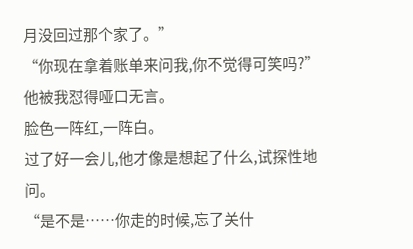月没回过那个家了。”
“你现在拿着账单来问我,你不觉得可笑吗?”
他被我怼得哑口无言。
脸色一阵红,一阵白。
过了好一会儿,他才像是想起了什么,试探性地问。
“是不是……你走的时候,忘了关什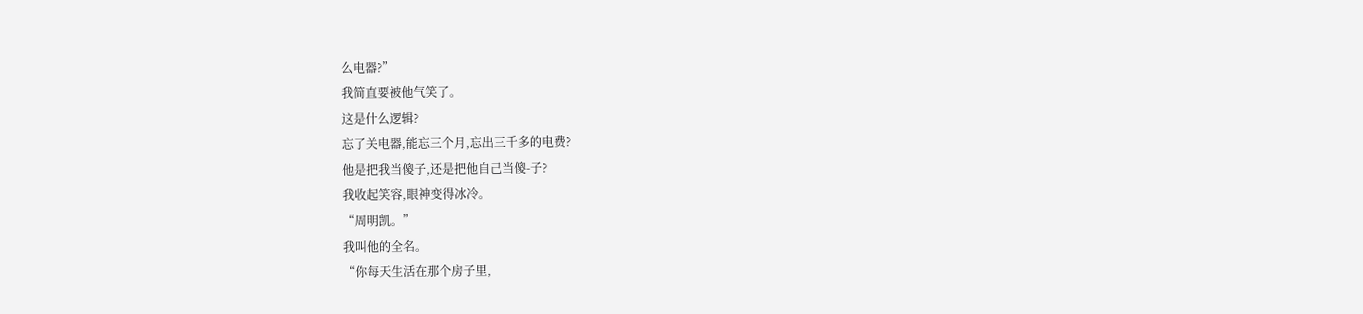么电器?”
我简直要被他气笑了。
这是什么逻辑?
忘了关电器,能忘三个月,忘出三千多的电费?
他是把我当傻子,还是把他自己当傻-子?
我收起笑容,眼神变得冰冷。
“周明凯。”
我叫他的全名。
“你每天生活在那个房子里,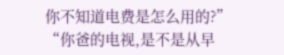你不知道电费是怎么用的?”
“你爸的电视,是不是从早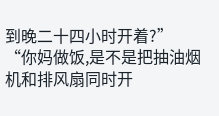到晚二十四小时开着?”
“你妈做饭,是不是把抽油烟机和排风扇同时开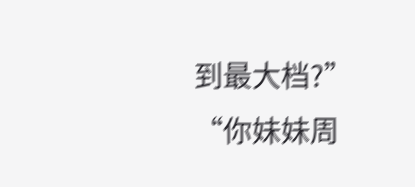到最大档?”
“你妹妹周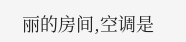丽的房间,空调是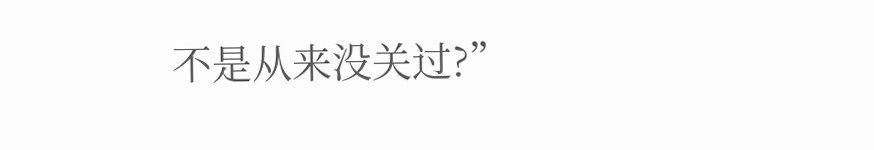不是从来没关过?”